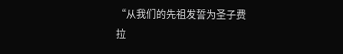“从我们的先祖发誓为圣子费拉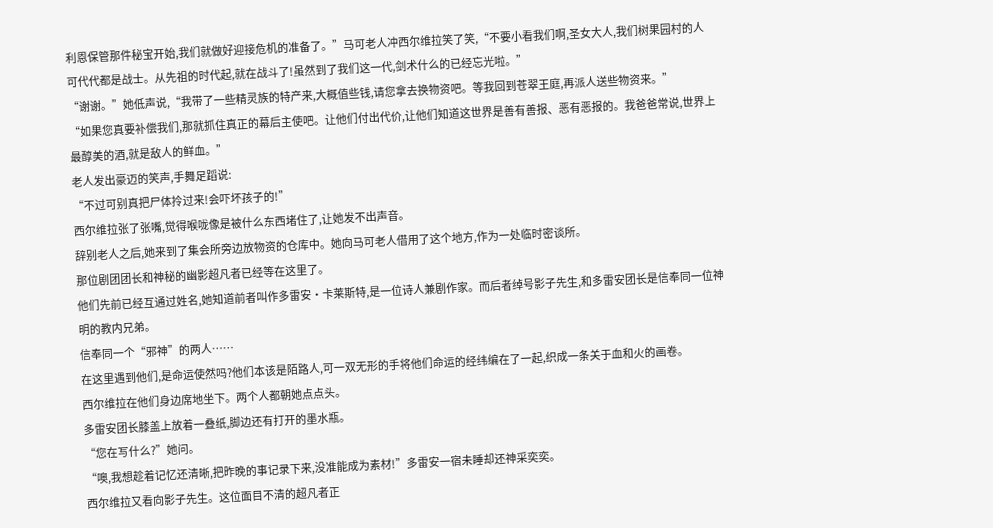利恩保管那件秘宝开始,我们就做好迎接危机的准备了。”马可老人冲西尔维拉笑了笑,“不要小看我们啊,圣女大人,我们树果园村的人可代代都是战士。从先祖的时代起,就在战斗了!虽然到了我们这一代,剑术什么的已经忘光啦。”
“谢谢。”她低声说,“我带了一些精灵族的特产来,大概值些钱,请您拿去换物资吧。等我回到苍翠王庭,再派人送些物资来。”
“如果您真要补偿我们,那就抓住真正的幕后主使吧。让他们付出代价,让他们知道这世界是善有善报、恶有恶报的。我爸爸常说,世界上最醇美的酒,就是敌人的鲜血。”
老人发出豪迈的笑声,手舞足蹈说:
“不过可别真把尸体拎过来!会吓坏孩子的!”
西尔维拉张了张嘴,觉得喉咙像是被什么东西堵住了,让她发不出声音。
辞别老人之后,她来到了集会所旁边放物资的仓库中。她向马可老人借用了这个地方,作为一处临时密谈所。
那位剧团团长和神秘的幽影超凡者已经等在这里了。
他们先前已经互通过姓名,她知道前者叫作多雷安·卡莱斯特,是一位诗人兼剧作家。而后者绰号影子先生,和多雷安团长是信奉同一位神明的教内兄弟。
信奉同一个“邪神”的两人……
在这里遇到他们,是命运使然吗?他们本该是陌路人,可一双无形的手将他们命运的经纬编在了一起,织成一条关于血和火的画卷。
西尔维拉在他们身边席地坐下。两个人都朝她点点头。
多雷安团长膝盖上放着一叠纸,脚边还有打开的墨水瓶。
“您在写什么?”她问。
“噢,我想趁着记忆还清晰,把昨晚的事记录下来,没准能成为素材!”多雷安一宿未睡却还神采奕奕。
西尔维拉又看向影子先生。这位面目不清的超凡者正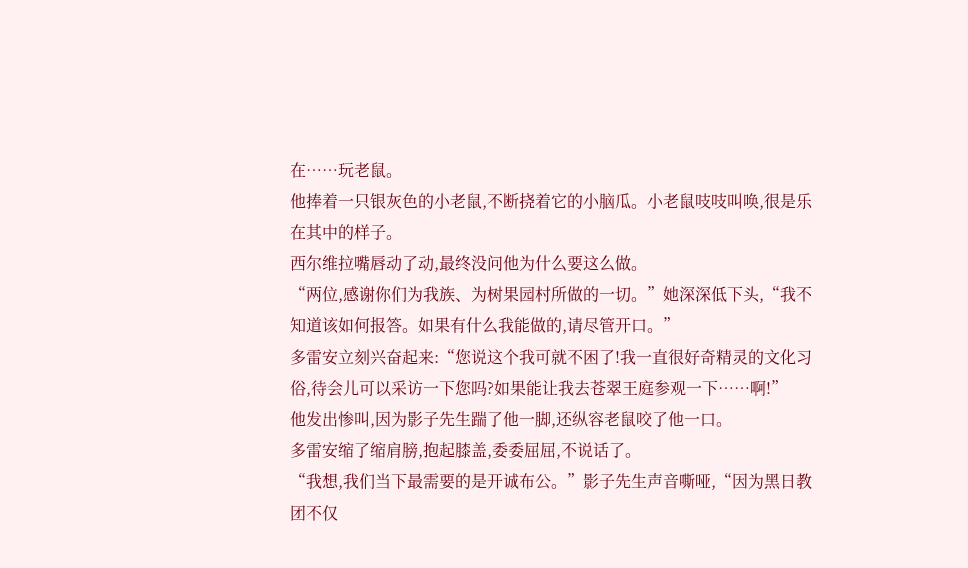在……玩老鼠。
他捧着一只银灰色的小老鼠,不断挠着它的小脑瓜。小老鼠吱吱叫唤,很是乐在其中的样子。
西尔维拉嘴唇动了动,最终没问他为什么要这么做。
“两位,感谢你们为我族、为树果园村所做的一切。”她深深低下头,“我不知道该如何报答。如果有什么我能做的,请尽管开口。”
多雷安立刻兴奋起来:“您说这个我可就不困了!我一直很好奇精灵的文化习俗,待会儿可以采访一下您吗?如果能让我去苍翠王庭参观一下……啊!”
他发出惨叫,因为影子先生踹了他一脚,还纵容老鼠咬了他一口。
多雷安缩了缩肩膀,抱起膝盖,委委屈屈,不说话了。
“我想,我们当下最需要的是开诚布公。”影子先生声音嘶哑,“因为黑日教团不仅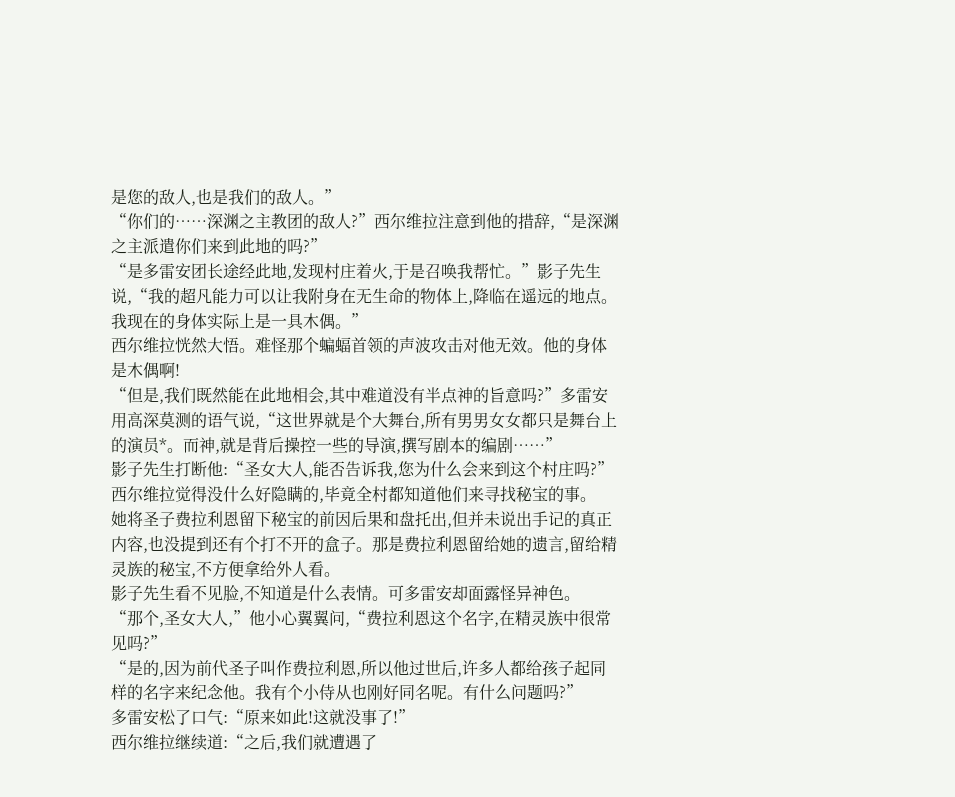是您的敌人,也是我们的敌人。”
“你们的……深渊之主教团的敌人?”西尔维拉注意到他的措辞,“是深渊之主派遣你们来到此地的吗?”
“是多雷安团长途经此地,发现村庄着火,于是召唤我帮忙。”影子先生说,“我的超凡能力可以让我附身在无生命的物体上,降临在遥远的地点。我现在的身体实际上是一具木偶。”
西尔维拉恍然大悟。难怪那个蝙蝠首领的声波攻击对他无效。他的身体是木偶啊!
“但是,我们既然能在此地相会,其中难道没有半点神的旨意吗?”多雷安用高深莫测的语气说,“这世界就是个大舞台,所有男男女女都只是舞台上的演员*。而神,就是背后操控一些的导演,撰写剧本的编剧……”
影子先生打断他:“圣女大人,能否告诉我,您为什么会来到这个村庄吗?”
西尔维拉觉得没什么好隐瞒的,毕竟全村都知道他们来寻找秘宝的事。
她将圣子费拉利恩留下秘宝的前因后果和盘托出,但并未说出手记的真正内容,也没提到还有个打不开的盒子。那是费拉利恩留给她的遗言,留给精灵族的秘宝,不方便拿给外人看。
影子先生看不见脸,不知道是什么表情。可多雷安却面露怪异神色。
“那个,圣女大人,”他小心翼翼问,“费拉利恩这个名字,在精灵族中很常见吗?”
“是的,因为前代圣子叫作费拉利恩,所以他过世后,许多人都给孩子起同样的名字来纪念他。我有个小侍从也刚好同名呢。有什么问题吗?”
多雷安松了口气:“原来如此!这就没事了!”
西尔维拉继续道:“之后,我们就遭遇了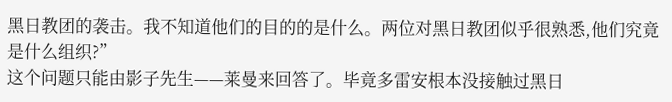黑日教团的袭击。我不知道他们的目的的是什么。两位对黑日教团似乎很熟悉,他们究竟是什么组织?”
这个问题只能由影子先生——莱曼来回答了。毕竟多雷安根本没接触过黑日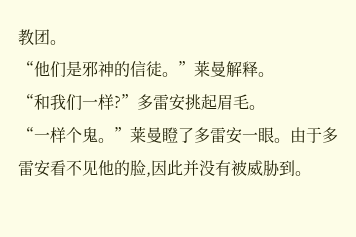教团。
“他们是邪神的信徒。”莱曼解释。
“和我们一样?”多雷安挑起眉毛。
“一样个鬼。”莱曼瞪了多雷安一眼。由于多雷安看不见他的脸,因此并没有被威胁到。